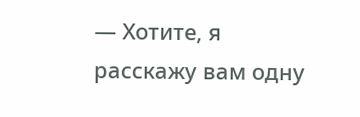— Хотите, я расскажу вам одну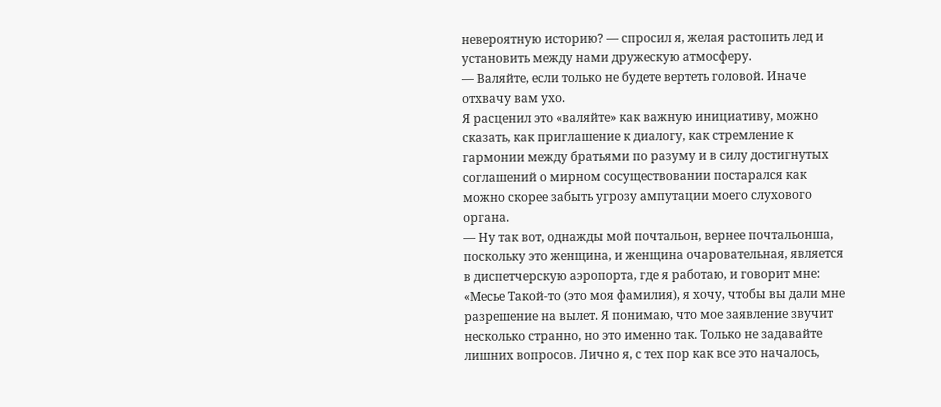невероятную историю? — спросил я, желая растопить лед и установить между нами дружескую атмосферу.
— Валяйте, если только не будете вертеть головой. Иначе отхвачу вам ухо.
Я расценил это «валяйте» как важную инициативу, можно сказать, как приглашение к диалогу, как стремление к гармонии между братьями по разуму и в силу достигнутых соглашений о мирном сосуществовании постарался как можно скорее забыть угрозу ампутации моего слухового органа.
— Ну так вот, однажды мой почтальон, вернее почтальонша, поскольку это женщина, и женщина очаровательная, является в диспетчерскую аэропорта, где я работаю, и говорит мне: «Месье Такой-то (это моя фамилия), я хочу, чтобы вы дали мне разрешение на вылет. Я понимаю, что мое заявление звучит несколько странно, но это именно так. Только не задавайте лишних вопросов. Лично я, с тех пор как все это началось,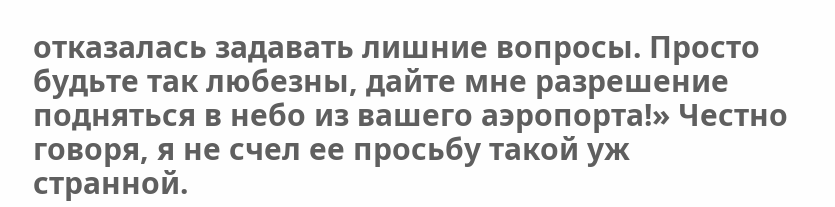отказалась задавать лишние вопросы. Просто будьте так любезны, дайте мне разрешение подняться в небо из вашего аэропорта!» Честно говоря, я не счел ее просьбу такой уж странной.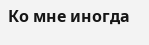Ко мне иногда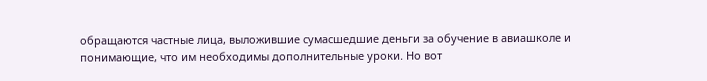обращаются частные лица, выложившие сумасшедшие деньги за обучение в авиашколе и понимающие, что им необходимы дополнительные уроки. Но вот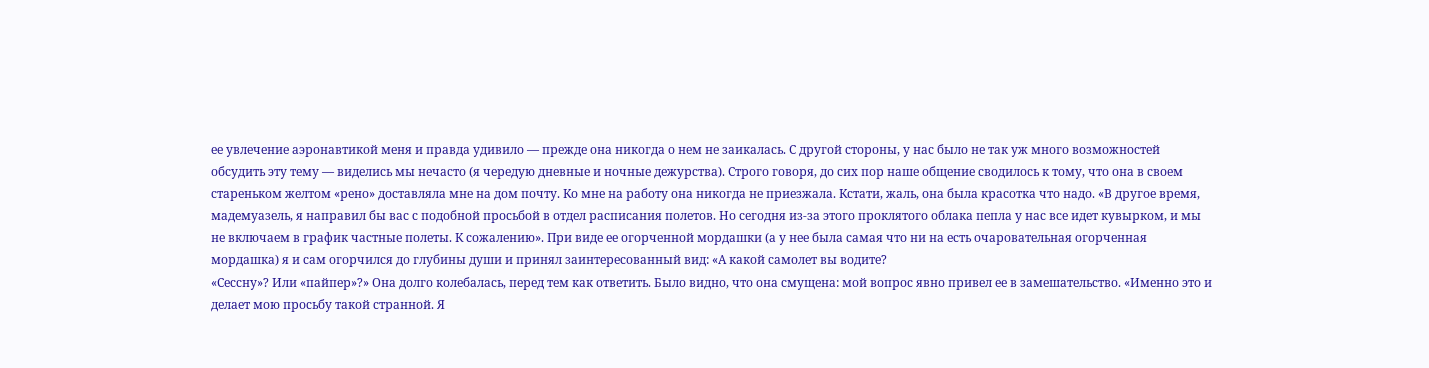ее увлечение аэронавтикой меня и правда удивило — прежде она никогда о нем не заикалась. С другой стороны, у нас было не так уж много возможностей обсудить эту тему — виделись мы нечасто (я чередую дневные и ночные дежурства). Строго говоря, до сих пор наше общение сводилось к тому, что она в своем стареньком желтом «рено» доставляла мне на дом почту. Ко мне на работу она никогда не приезжала. Кстати, жаль, она была красотка что надо. «В другое время, мадемуазель, я направил бы вас с подобной просьбой в отдел расписания полетов. Но сегодня из-за этого проклятого облака пепла у нас все идет кувырком, и мы не включаем в график частные полеты. К сожалению». При виде ее огорченной мордашки (а у нее была самая что ни на есть очаровательная огорченная мордашка) я и сам огорчился до глубины души и принял заинтересованный вид: «А какой самолет вы водите?
«Сессну»? Или «пайпер»?» Она долго колебалась, перед тем как ответить. Было видно, что она смущена: мой вопрос явно привел ее в замешательство. «Именно это и делает мою просьбу такой странной. Я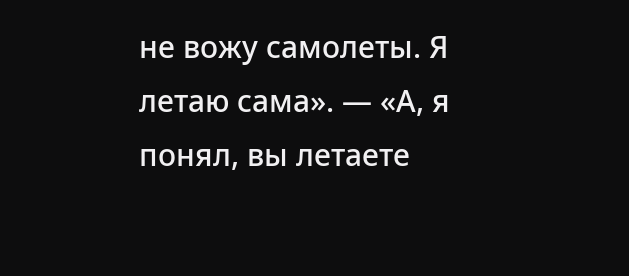не вожу самолеты. Я летаю сама». — «А, я понял, вы летаете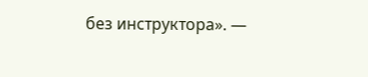без инструктора». —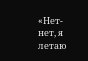«Нет-нет, я летаю